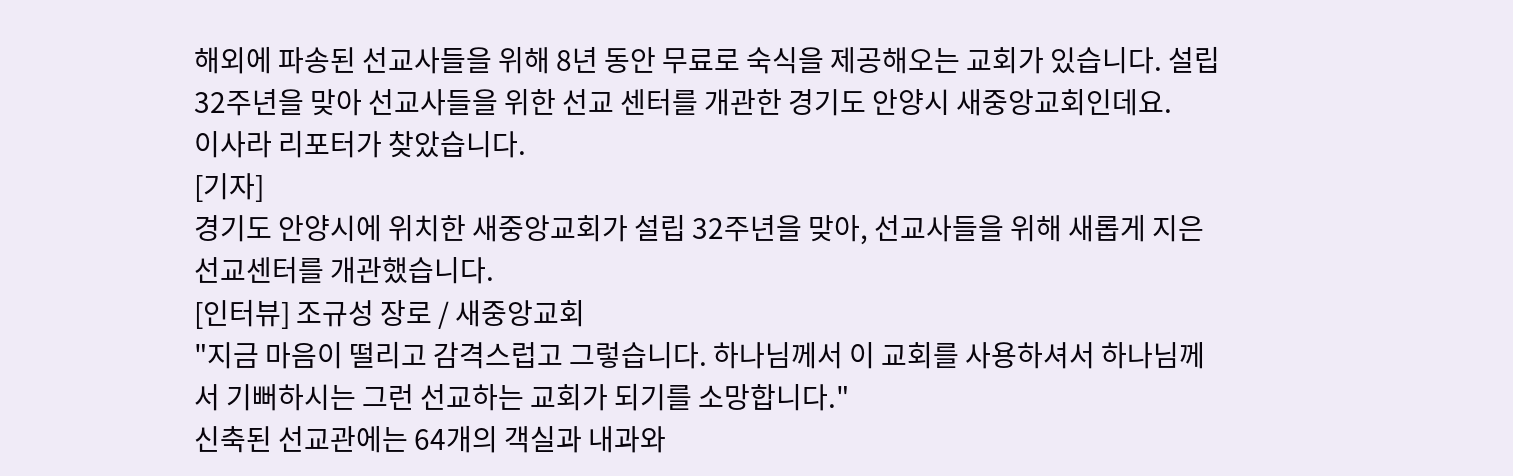해외에 파송된 선교사들을 위해 8년 동안 무료로 숙식을 제공해오는 교회가 있습니다. 설립 32주년을 맞아 선교사들을 위한 선교 센터를 개관한 경기도 안양시 새중앙교회인데요.
이사라 리포터가 찾았습니다.
[기자]
경기도 안양시에 위치한 새중앙교회가 설립 32주년을 맞아, 선교사들을 위해 새롭게 지은 선교센터를 개관했습니다.
[인터뷰] 조규성 장로 / 새중앙교회
"지금 마음이 떨리고 감격스럽고 그렇습니다. 하나님께서 이 교회를 사용하셔서 하나님께서 기뻐하시는 그런 선교하는 교회가 되기를 소망합니다."
신축된 선교관에는 64개의 객실과 내과와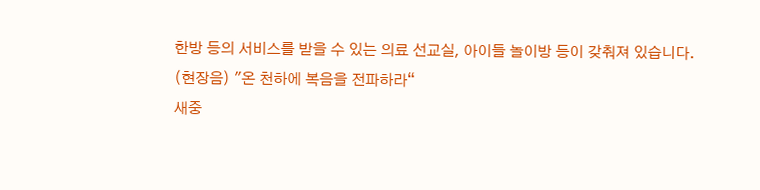한방 등의 서비스를 받을 수 있는 의료 선교실, 아이들 놀이방 등이 갖춰져 있습니다.
(현장음) "온 천하에 복음을 전파하라“
새중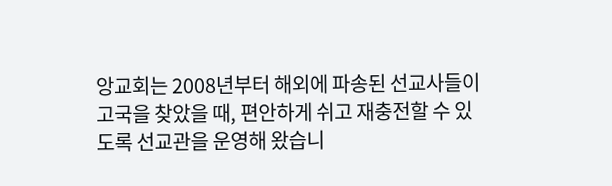앙교회는 2008년부터 해외에 파송된 선교사들이 고국을 찾았을 때, 편안하게 쉬고 재충전할 수 있도록 선교관을 운영해 왔습니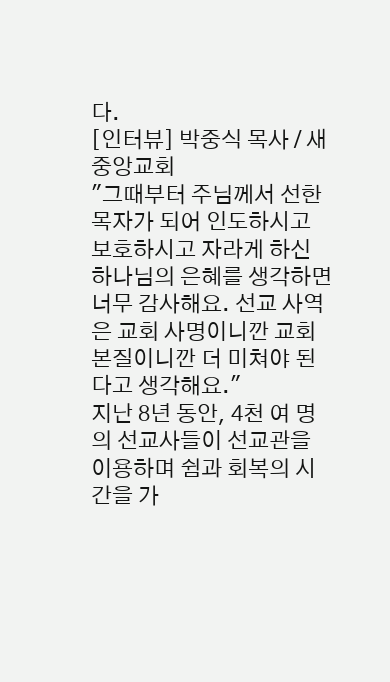다.
[인터뷰] 박중식 목사 / 새중앙교회
"그때부터 주님께서 선한 목자가 되어 인도하시고 보호하시고 자라게 하신 하나님의 은혜를 생각하면 너무 감사해요. 선교 사역은 교회 사명이니깐 교회 본질이니깐 더 미쳐야 된다고 생각해요."
지난 8년 동안, 4천 여 명의 선교사들이 선교관을 이용하며 쉼과 회복의 시간을 가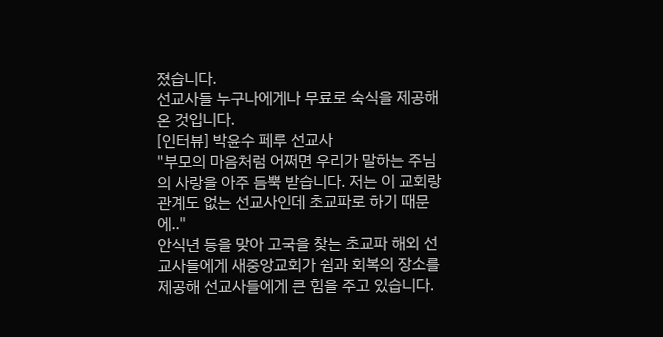졌습니다.
선교사들 누구나에게나 무료로 숙식을 제공해 온 것입니다.
[인터뷰] 박윤수 페루 선교사
"부모의 마음처럼 어쩌면 우리가 말하는 주님의 사랑을 아주 듬뿍 받습니다. 저는 이 교회랑 관계도 없는 선교사인데 초교파로 하기 때문에.."
안식년 등을 맞아 고국을 찾는 초교파 해외 선교사들에게 새중앙교회가 쉼과 회복의 장소를 제공해 선교사들에게 큰 힘을 주고 있습니다.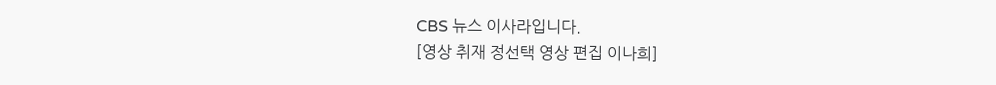CBS 뉴스 이사라입니다.
[영상 취재 정선택 영상 편집 이나희]